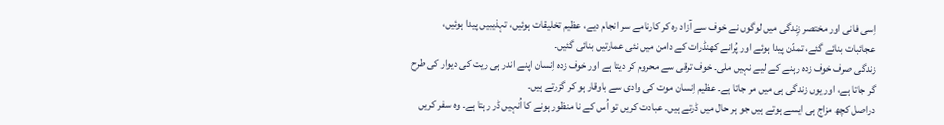اِسی فانی اور مختصر زِندگی میں لوگوں نے خوف سے آزاد رہ کر کارنامے سر انجام دیے، عظیم تخلیقات ہوئیں، تہذیبیں پیدا ہوئیں، عجائبات بنائے گئے، تمدّن پیدا ہوئے اور پُرانے کھنڈرات کے دامن میں نئی عمارتیں بنائی گئیں۔
زندگی صرف خوف زدہ رہنے کے لیے نہیں ملی۔ خوف ترقی سے محروم کر دیتا ہے اور خوف زدہ اِنسان اپنے اندر ہی ریت کی دیوار کی طرح گر جاتا ہے، اور یوں زندگی ہی میں مر جاتا ہے۔ عظیم اِنسان موت کی وادی سے باوقار ہو کر گزرتے ہیں۔
دراصل کچھ مزاج ہی ایسے ہوتے ہیں جو ہر حال میں ڈرتے ہیں۔ عبادت کریں تو اُس کے نا منظور ہونے کا اُنہیں ڈر رہتا ہے۔ وہ سفر کریں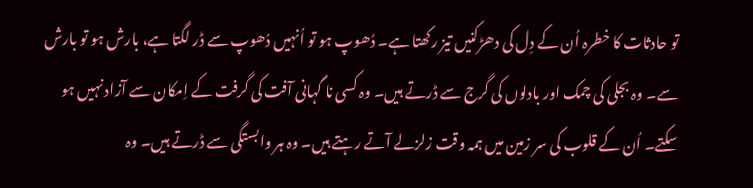تو حادثات کا خطرہ اُن کے دِل کی دھڑکنیں تیز رکھتا ہے۔ دُھوپ ہو تو اُنہیں دُھوپ سے ڈر لگتا ہے، بارش ہو تو بارش سے۔ وہ بجلی کی چمک اور بادلوں کی گرج سے ڈرتے ہیں۔ وہ کسی نا گہانی آفت کی گرفت کے اِمکان سے آزاد نہیں ہو سکتے۔ اُن کے قلوب کی سر زمین میں ہمہ وقت زلزلے آتے رہتے ہیں۔ وہ ہر وابستگی سے ڈرتے ہیں۔ وہ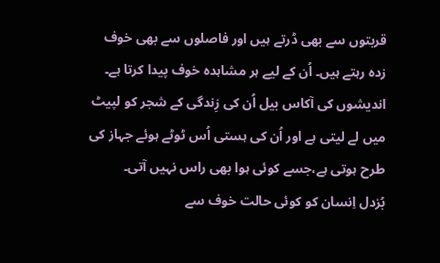قربتوں سے بھی ڈرتے ہیں اور فاصلوں سے بھی خوف زدہ رہتے ہیں۔ اُن کے لیے ہر مشاہدہ خوف پیدا کرتا ہے۔ اندیشوں کی آکاس بیل اُن کی زِندگی کے شجر کو لپیٹ میں لے لیتی ہے اور اُن کی ہستی اُس ٹوٹے ہوئے جہاز کی طرح ہوتی ہے،جسے کوئی ہوا بھی راس نہیں آتی۔
بُزدل اِنسان کو کوئی حالت خوف سے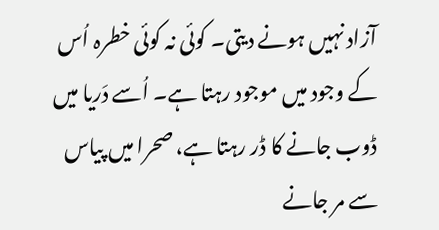آزاد نہیں ہونے دیتی۔ کوئی نہ کوئی خطرہ اُس کے وجود میں موجود رہتا ہے۔ اُسے دَریا میں ڈوب جانے کا ڈر رہتا ہے، صحرا میں پیاس سے مر جانے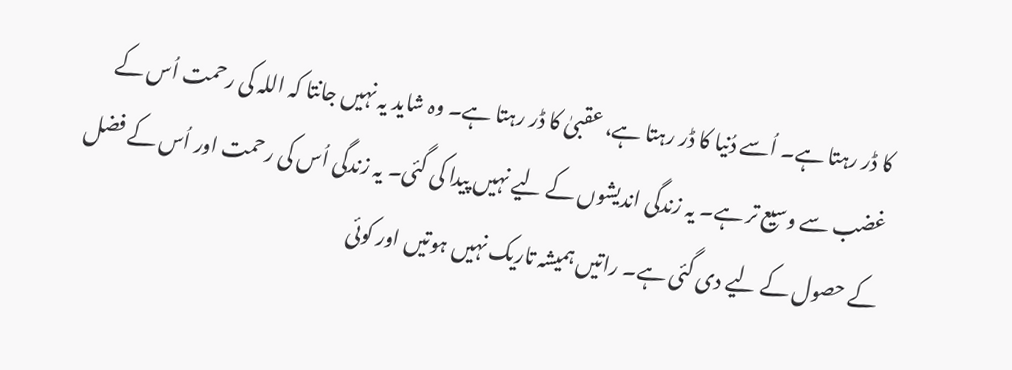کا ڈر رہتا ہے۔ اُسے دُنیا کا ڈر رہتا ہے، عقبیٰ کا ڈر رہتا ہے۔ وہ شاید یہ نہیں جانتا کہ اللہ کی رحمت اُس کے غضب سے وسیع تر ہے۔ یہ زندگی اندیشوں کے لیے نہیں پیدا کی گئی۔ یہ زندگی اُس کی رحمت اور اُس کے فضل کے حصول کے لیے دی گئی ہے۔ راتیں ہمیشہ تاریک نہیں ہوتیں اور کوئی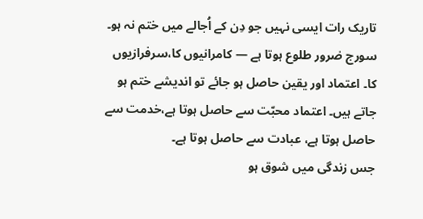تاریک رات ایسی نہیں جو دِن کے اُجالے میں ختم نہ ہو۔ سورج ضرور طلوع ہوتا ہے — کامرانیوں کا،سرفرازیوں کا۔ اعتماد اور یقین حاصل ہو جائے تو اندیشے ختم ہو جاتے ہیں۔ اعتماد محبّت سے حاصل ہوتا ہے،خدمت سے حاصل ہوتا ہے، عبادت سے حاصل ہوتا ہے۔
جس زندگی میں شوق ہو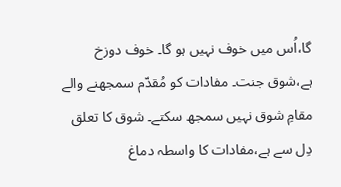گا،اُس میں خوف نہیں ہو گا۔ خوف دوزخ ہے،شوق جنت۔ مفادات کو مُقدّم سمجھنے والے مقامِ شوق نہیں سمجھ سکتے۔ شوق کا تعلق دِل سے ہے،مفادات کا واسطہ دماغ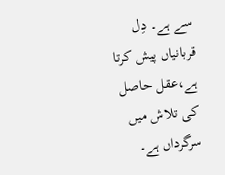سے ہے۔ دِل قربانیاں پیش کرتا ہے،عقل حاصل کی تلاش میں سرگرداں ہے۔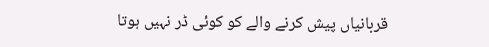قربانیاں پیش کرنے والے کو کوئی ڈر نہیں ہوتا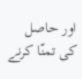اور حاصل کی تمنّا کرنے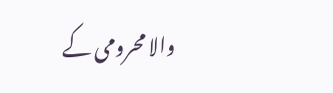والا محرومی کے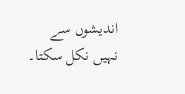اندیشوں سے نہیں نکل سکتا۔